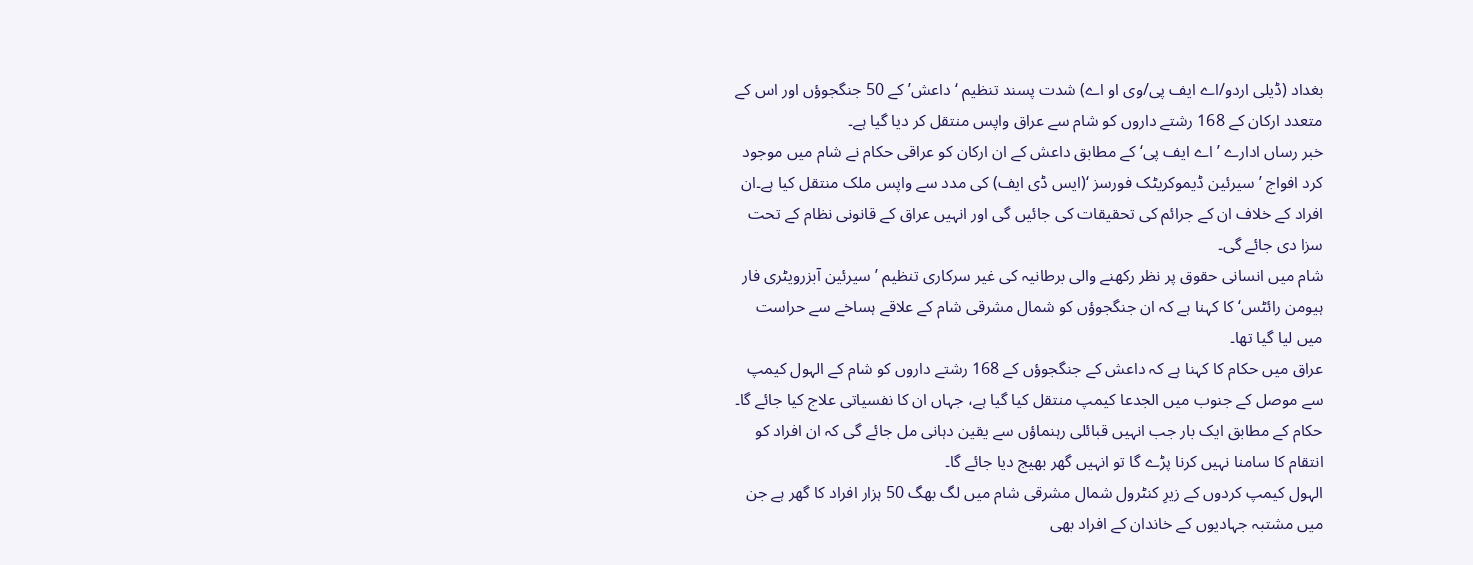بغداد (ڈیلی اردو/اے ایف پی/وی او اے) شدت پسند تنظیم ‘داعش’ کے 50 جنگجوؤں اور اس کے متعدد ارکان کے 168 رشتے داروں کو شام سے عراق واپس منتقل کر دیا گیا ہے۔
خبر رساں ادارے ’اے ایف پی‘ کے مطابق داعش کے ان ارکان کو عراقی حکام نے شام میں موجود کرد افواج ’سیرئین ڈیموکریٹک فورسز ‘(ایس ڈی ایف) کی مدد سے واپس ملک منتقل کیا ہے۔ان افراد کے خلاف ان کے جرائم کی تحقیقات کی جائیں گی اور انہیں عراق کے قانونی نظام کے تحت سزا دی جائے گی۔
شام میں انسانی حقوق پر نظر رکھنے والی برطانیہ کی غیر سرکاری تنظیم ’سیرئین آبزرویٹری فار ہیومن رائٹس‘ کا کہنا ہے کہ ان جنگجوؤں کو شمال مشرقی شام کے علاقے ہساخے سے حراست میں لیا گیا تھا۔
عراق میں حکام کا کہنا ہے کہ داعش کے جنگجوؤں کے 168 رشتے داروں کو شام کے الہول کیمپ سے موصل کے جنوب میں الجدعا کیمپ منتقل کیا گیا ہے، جہاں ان کا نفسیاتی علاج کیا جائے گا۔
حکام کے مطابق ایک بار جب انہیں قبائلی رہنماؤں سے یقین دہانی مل جائے گی کہ ان افراد کو انتقام کا سامنا نہیں کرنا پڑے گا تو انہیں گھر بھیج دیا جائے گا۔
الہول کیمپ کردوں کے زیرِ کنٹرول شمال مشرقی شام میں لگ بھگ 50 ہزار افراد کا گھر ہے جن میں مشتبہ جہادیوں کے خاندان کے افراد بھی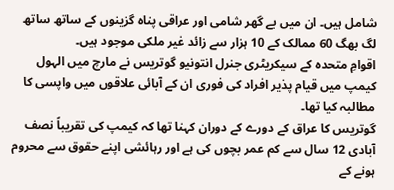شامل ہیں۔ ان میں بے گھر شامی اور عراقی پناہ گزینوں کے ساتھ ساتھ لگ بھگ 60 ممالک کے 10 ہزار سے زائد غیر ملکی موجود ہیں۔
اقوامِ متحدہ کے سیکریٹری جنرل انتونیو گوتریس نے مارچ میں الہول کیمپ میں قیام پذیر افراد کی فوری ان کے آبائی علاقوں میں واپسی کا مطالبہ کیا تھا۔
گوتریس کا عراق کے دورے کے دوران کہنا تھا کہ کیمپ کی تقریباً نصف آبادی 12 سال سے کم عمر بچوں کی ہے اور رہائشی اپنے حقوق سے محروم ہونے کے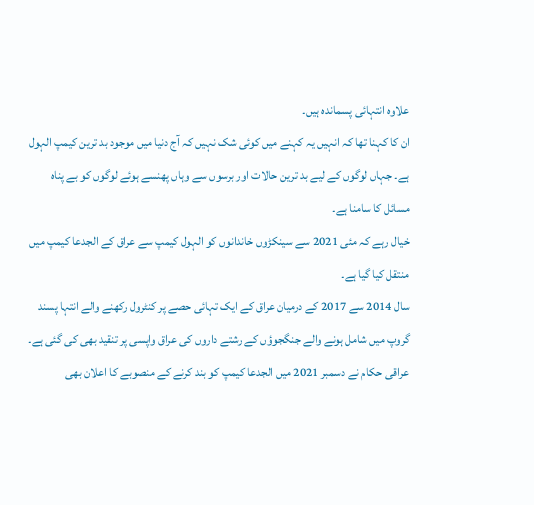علاوہ انتہائی پسماندہ ہیں۔
ان کا کہنا تھا کہ انہیں یہ کہنے میں کوئی شک نہیں کہ آج دنیا میں موجود بد ترین کیمپ الہول ہے۔ جہاں لوگوں کے لیے بد ترین حالات اور برسوں سے وہاں پھنسے ہوئے لوگوں کو بے پناہ مسائل کا سامنا ہے۔
خیال رہے کہ مئی 2021 سے سینکڑوں خاندانوں کو الہول کیمپ سے عراق کے الجدعا کیمپ میں منتقل کیا گیا ہے۔
سال 2014 سے 2017 کے درمیان عراق کے ایک تہائی حصے پر کنٹرول رکھنے والے انتہا پسند گروپ میں شامل ہونے والے جنگجوؤں کے رشتے داروں کی عراق واپسی پر تنقید بھی کی گئی ہے۔
عراقی حکام نے دسمبر 2021 میں الجدعا کیمپ کو بند کرنے کے منصوبے کا اعلان بھی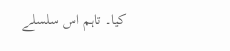کیا۔ تاہم اس سلسلے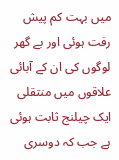میں بہت کم پیش رفت ہوئی اور بے گھر لوگوں کی ان کے آبائی علاقوں میں منتقلی ایک چیلنج ثابت ہوئی ہے جب کہ دوسری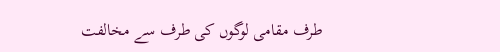طرف مقامی لوگوں کی طرف سے مخالفت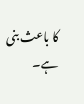کا باعث بنی ہے۔